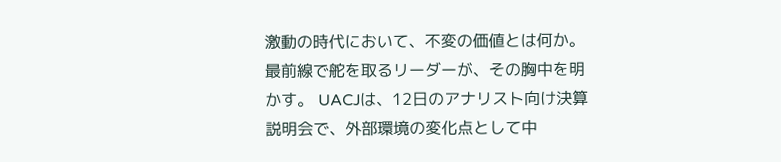激動の時代において、不変の価値とは何か。 最前線で舵を取るリーダーが、その胸中を明かす。 UACJは、12日のアナリスト向け決算説明会で、外部環境の変化点として中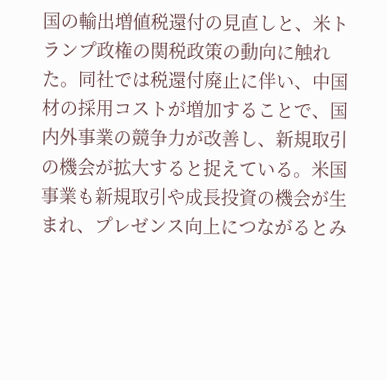国の輸出増値税還付の見直しと、米トランプ政権の関税政策の動向に触れた。同社では税還付廃止に伴い、中国材の採用コストが増加することで、国内外事業の競争力が改善し、新規取引の機会が拡大すると捉えている。米国事業も新規取引や成長投資の機会が生まれ、プレゼンス向上につながるとみ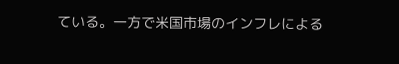ている。一方で米国市場のインフレによる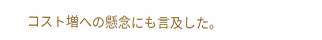コスト増への懸念にも言及した。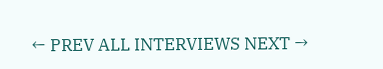← PREV ALL INTERVIEWS NEXT →